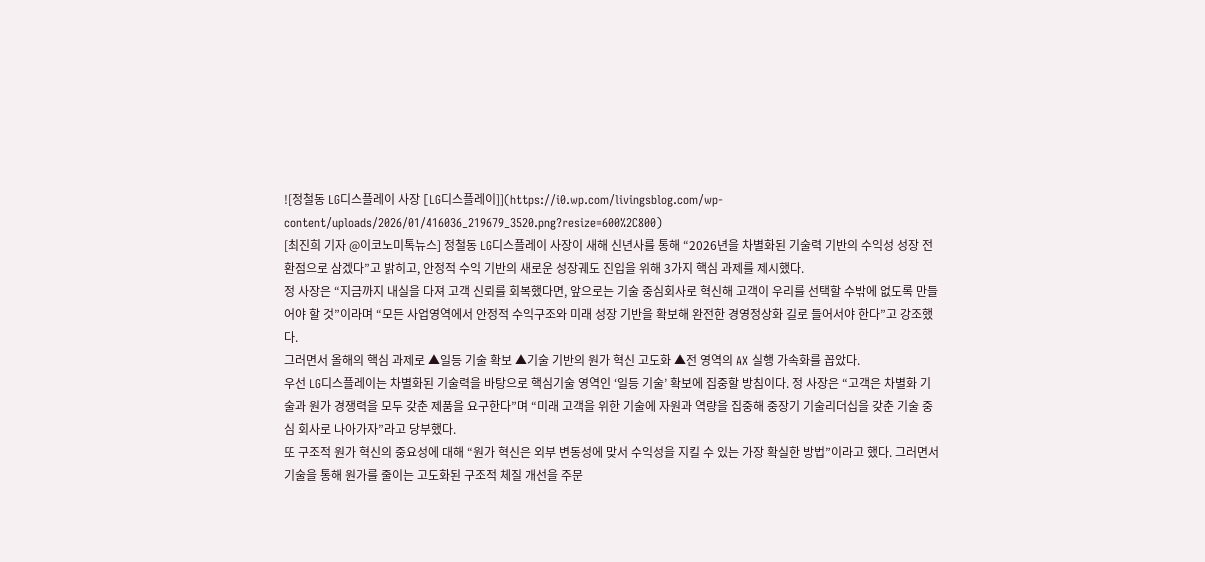![정철동 LG디스플레이 사장 [LG디스플레이]](https://i0.wp.com/livingsblog.com/wp-content/uploads/2026/01/416036_219679_3520.png?resize=600%2C800)
[최진희 기자 @이코노미톡뉴스] 정철동 LG디스플레이 사장이 새해 신년사를 통해 “2026년을 차별화된 기술력 기반의 수익성 성장 전환점으로 삼겠다”고 밝히고, 안정적 수익 기반의 새로운 성장궤도 진입을 위해 3가지 핵심 과제를 제시했다.
정 사장은 “지금까지 내실을 다져 고객 신뢰를 회복했다면, 앞으로는 기술 중심회사로 혁신해 고객이 우리를 선택할 수밖에 없도록 만들어야 할 것”이라며 “모든 사업영역에서 안정적 수익구조와 미래 성장 기반을 확보해 완전한 경영정상화 길로 들어서야 한다”고 강조했다.
그러면서 올해의 핵심 과제로 ▲일등 기술 확보 ▲기술 기반의 원가 혁신 고도화 ▲전 영역의 AX 실행 가속화를 꼽았다.
우선 LG디스플레이는 차별화된 기술력을 바탕으로 핵심기술 영역인 ‘일등 기술’ 확보에 집중할 방침이다. 정 사장은 “고객은 차별화 기술과 원가 경쟁력을 모두 갖춘 제품을 요구한다”며 “미래 고객을 위한 기술에 자원과 역량을 집중해 중장기 기술리더십을 갖춘 기술 중심 회사로 나아가자”라고 당부했다.
또 구조적 원가 혁신의 중요성에 대해 “원가 혁신은 외부 변동성에 맞서 수익성을 지킬 수 있는 가장 확실한 방법”이라고 했다. 그러면서 기술을 통해 원가를 줄이는 고도화된 구조적 체질 개선을 주문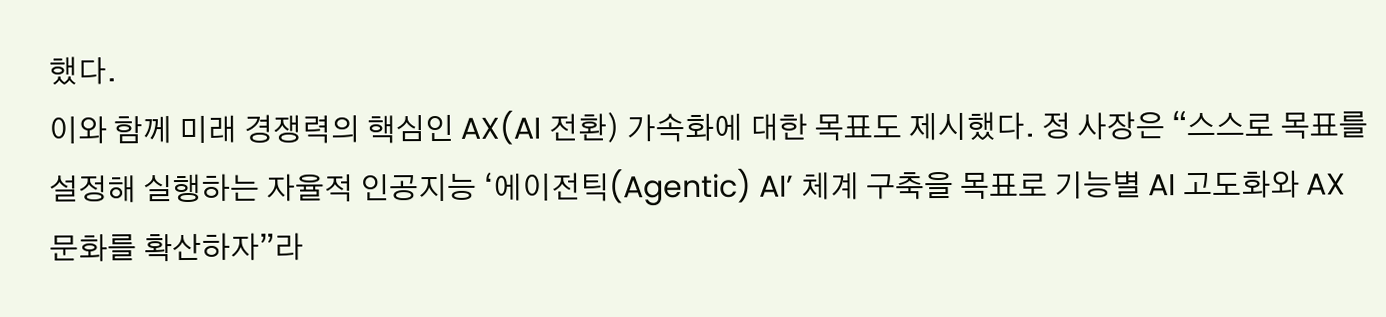했다.
이와 함께 미래 경쟁력의 핵심인 AX(AI 전환) 가속화에 대한 목표도 제시했다. 정 사장은 “스스로 목표를 설정해 실행하는 자율적 인공지능 ‘에이전틱(Agentic) AI’ 체계 구축을 목표로 기능별 AI 고도화와 AX 문화를 확산하자”라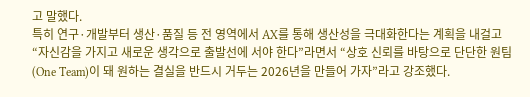고 말했다.
특히 연구·개발부터 생산·품질 등 전 영역에서 AX를 통해 생산성을 극대화한다는 계획을 내걸고 “자신감을 가지고 새로운 생각으로 출발선에 서야 한다”라면서 “상호 신뢰를 바탕으로 단단한 원팀(One Team)이 돼 원하는 결실을 반드시 거두는 2026년을 만들어 가자”라고 강조했다.